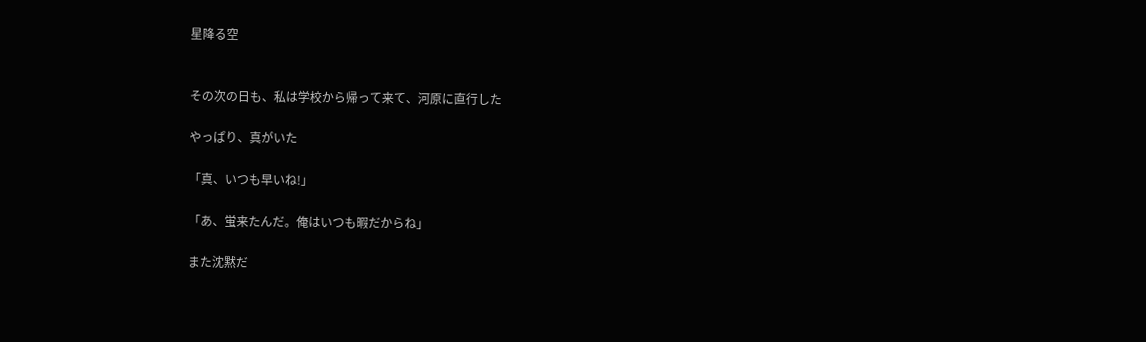星降る空


その次の日も、私は学校から帰って来て、河原に直行した

やっぱり、真がいた

「真、いつも早いね!」

「あ、蛍来たんだ。俺はいつも暇だからね」

また沈黙だ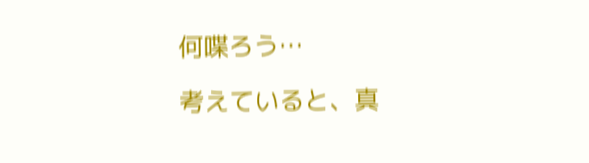何喋ろう…

考えていると、真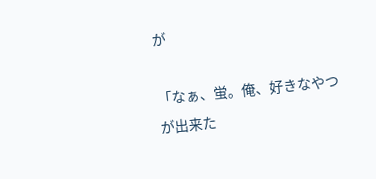が

「なぁ、蛍。俺、好きなやつが出来た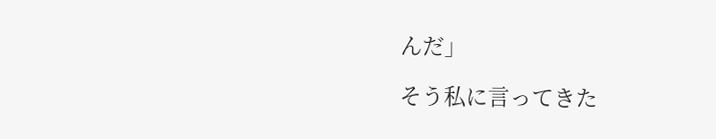んだ」

そう私に言ってきた